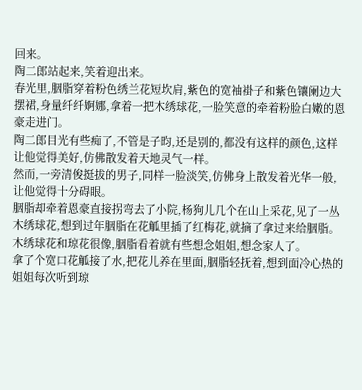回来。
陶二郎站起来,笑着迎出来。
春光里,胭脂穿着粉色绣兰花短坎肩,紫色的宽袖褂子和紫色镶阑边大摆裙,身量纤纤婀娜,拿着一把木绣球花,一脸笑意的牵着粉脸白嫩的恩豪走进门。
陶二郎目光有些痴了,不管是子昀,还是别的,都没有这样的颜色,这样让他觉得美好,仿佛散发着天地灵气一样。
然而,一旁清俊挺拔的男子,同样一脸淡笑,仿佛身上散发着光华一般,让他觉得十分碍眼。
胭脂却牵着恩豪直接拐弯去了小院,杨狗儿几个在山上采花,见了一丛木绣球花,想到过年胭脂在花觚里插了红梅花,就摘了拿过来给胭脂。
木绣球花和琼花很像,胭脂看着就有些想念姐姐,想念家人了。
拿了个宽口花觚接了水,把花儿养在里面,胭脂轻抚着,想到面冷心热的姐姐每次听到琼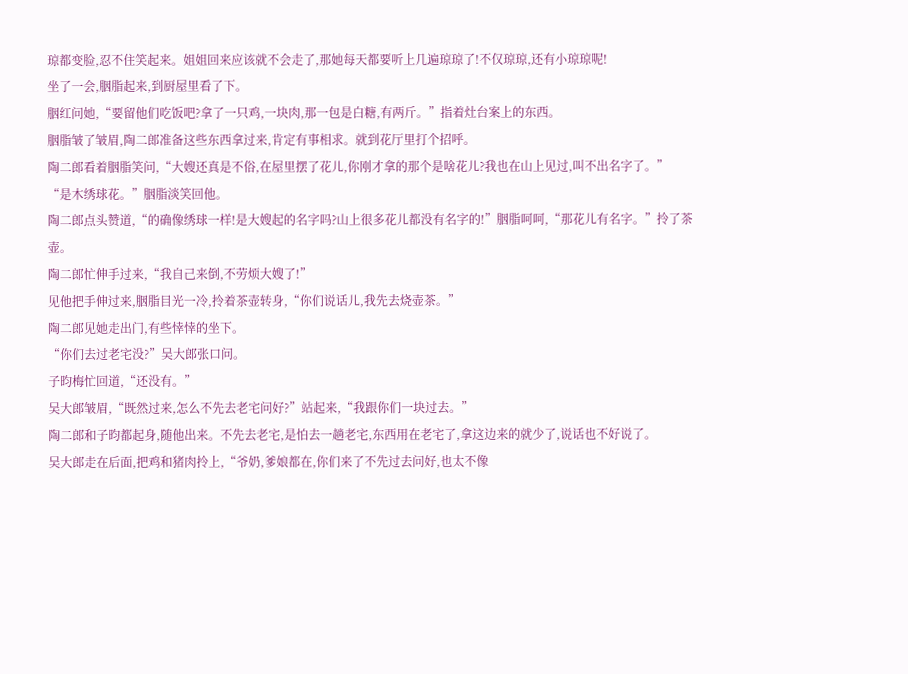琼都变脸,忍不住笑起来。姐姐回来应该就不会走了,那她每天都要听上几遍琼琼了!不仅琼琼,还有小琼琼呢!
坐了一会,胭脂起来,到厨屋里看了下。
胭红问她,“要留他们吃饭吧?拿了一只鸡,一块肉,那一包是白糖,有两斤。”指着灶台案上的东西。
胭脂皱了皱眉,陶二郎准备这些东西拿过来,肯定有事相求。就到花厅里打个招呼。
陶二郎看着胭脂笑问,“大嫂还真是不俗,在屋里摆了花儿,你刚才拿的那个是啥花儿?我也在山上见过,叫不出名字了。”
“是木绣球花。”胭脂淡笑回他。
陶二郎点头赞道,“的确像绣球一样!是大嫂起的名字吗?山上很多花儿都没有名字的!”胭脂呵呵,“那花儿有名字。”拎了茶壶。
陶二郎忙伸手过来,“我自己来倒,不劳烦大嫂了!”
见他把手伸过来,胭脂目光一冷,拎着茶壶转身,“你们说话儿,我先去烧壶茶。”
陶二郎见她走出门,有些悻悻的坐下。
“你们去过老宅没?”吴大郎张口问。
子昀梅忙回道,“还没有。”
吴大郎皱眉,“既然过来,怎么不先去老宅问好?”站起来,“我跟你们一块过去。”
陶二郎和子昀都起身,随他出来。不先去老宅,是怕去一趟老宅,东西用在老宅了,拿这边来的就少了,说话也不好说了。
吴大郎走在后面,把鸡和猪肉拎上,“爷奶,爹娘都在,你们来了不先过去问好,也太不像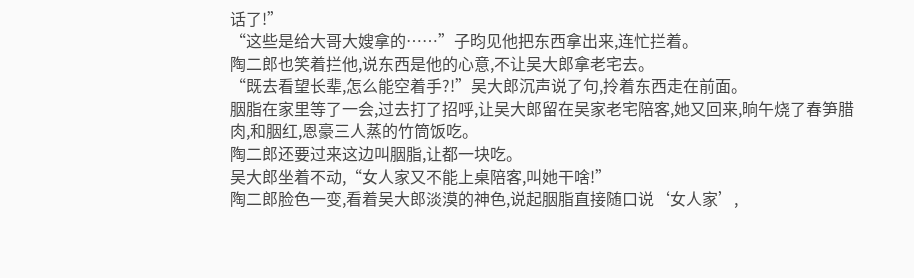话了!”
“这些是给大哥大嫂拿的……”子昀见他把东西拿出来,连忙拦着。
陶二郎也笑着拦他,说东西是他的心意,不让吴大郎拿老宅去。
“既去看望长辈,怎么能空着手?!”吴大郎沉声说了句,拎着东西走在前面。
胭脂在家里等了一会,过去打了招呼,让吴大郎留在吴家老宅陪客,她又回来,晌午烧了春笋腊肉,和胭红,恩豪三人蒸的竹筒饭吃。
陶二郎还要过来这边叫胭脂,让都一块吃。
吴大郎坐着不动,“女人家又不能上桌陪客,叫她干啥!”
陶二郎脸色一变,看着吴大郎淡漠的神色,说起胭脂直接随口说‘女人家’,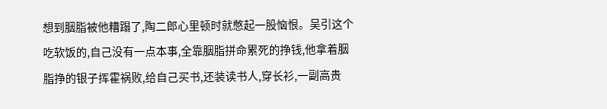想到胭脂被他糟蹋了,陶二郎心里顿时就憋起一股恼恨。吴引这个吃软饭的,自己没有一点本事,全靠胭脂拼命累死的挣钱,他拿着胭脂挣的银子挥霍祸败,给自己买书,还装读书人,穿长衫,一副高贵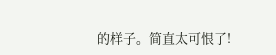的样子。简直太可恨了!